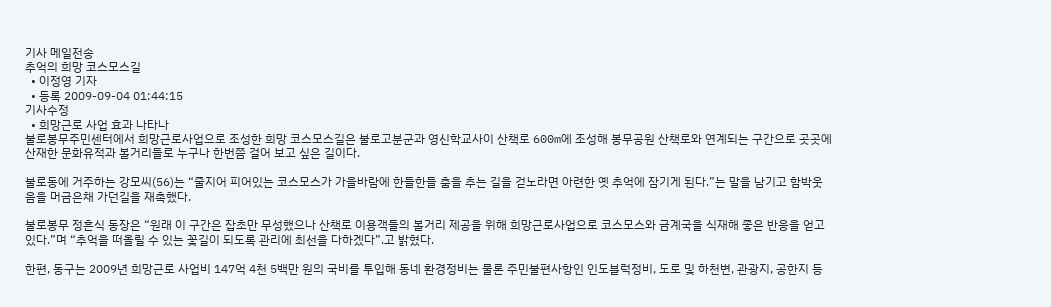기사 메일전송
추억의 희망 코스모스길
  • 이정영 기자
  • 등록 2009-09-04 01:44:15
기사수정
  • 희망근로 사업 효과 나타나
불로봉무주민센터에서 희망근로사업으로 조성한 희망 코스모스길은 불로고분군과 영신학교사이 산책로 600m에 조성해 봉무공원 산책로와 연계되는 구간으로 곳곳에 산재한 문화유적과 볼거리들로 누구나 한번쯤 걸어 보고 싶은 길이다.

불로동에 거주하는 강모씨(56)는 “줄지어 피어있는 코스모스가 가을바람에 한들한들 춤을 추는 길을 걷노라면 아련한 옛 추억에 잠기게 된다.”는 말을 남기고 함박웃음을 머금은채 가던길을 재촉했다.

불로봉무 정흔식 동장은 “원래 이 구간은 잡초만 무성했으나 산책로 이용객들의 볼거리 제공을 위해 희망근로사업으로 코스모스와 금계국을 식재해 좋은 반응을 얻고있다.”며 “추억을 떠올릴 수 있는 꽃길이 되도록 관리에 최선을 다하겠다”.고 밝혔다.

한편, 동구는 2009년 희망근로 사업비 147억 4천 5백만 원의 국비를 투입해 동네 환경정비는 물론 주민불편사항인 인도블럭정비, 도로 및 하천변, 관광지, 공한지 등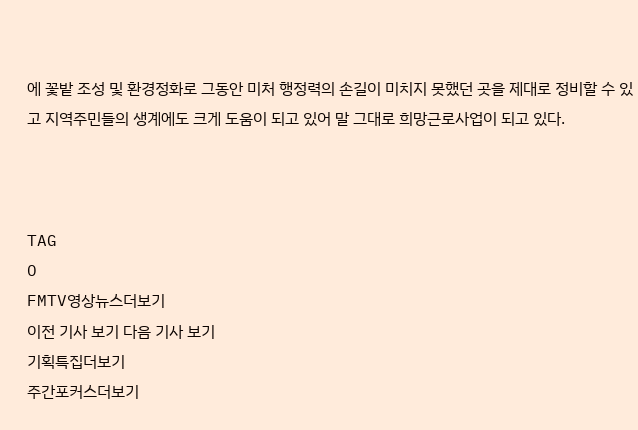에 꽃밭 조성 및 환경정화로 그동안 미처 행정력의 손길이 미치지 못했던 곳을 제대로 정비할 수 있고 지역주민들의 생계에도 크게 도움이 되고 있어 말 그대로 희망근로사업이 되고 있다.



TAG
0
FMTV영상뉴스더보기
이전 기사 보기 다음 기사 보기
기획특집더보기
주간포커스더보기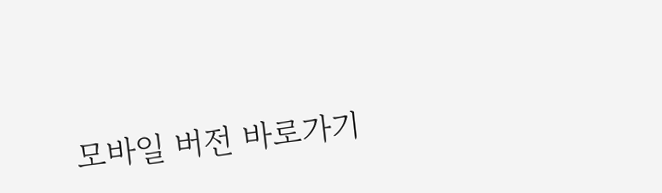모바일 버전 바로가기